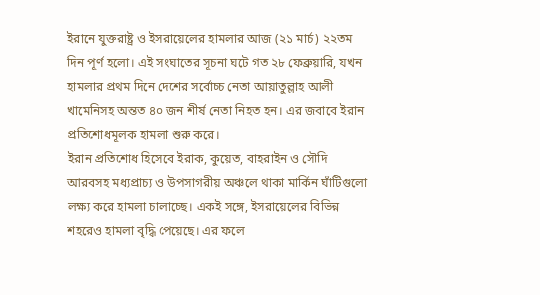ইরানে যুক্তরাষ্ট্র ও ইসরায়েলের হামলার আজ (২১ মার্চ) ২২তম দিন পূর্ণ হলো। এই সংঘাতের সূচনা ঘটে গত ২৮ ফেব্রুয়ারি, যখন হামলার প্রথম দিনে দেশের সর্বোচ্চ নেতা আয়াতুল্লাহ আলী খামেনিসহ অন্তত ৪০ জন শীর্ষ নেতা নিহত হন। এর জবাবে ইরান প্রতিশোধমূলক হামলা শুরু করে।
ইরান প্রতিশোধ হিসেবে ইরাক, কুয়েত, বাহরাইন ও সৌদি আরবসহ মধ্যপ্রাচ্য ও উপসাগরীয় অঞ্চলে থাকা মার্কিন ঘাঁটিগুলো লক্ষ্য করে হামলা চালাচ্ছে। একই সঙ্গে, ইসরায়েলের বিভিন্ন শহরেও হামলা বৃদ্ধি পেয়েছে। এর ফলে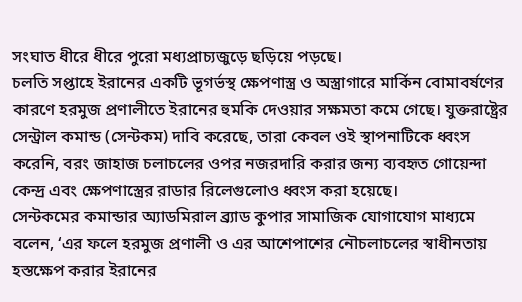সংঘাত ধীরে ধীরে পুরো মধ্যপ্রাচ্যজুড়ে ছড়িয়ে পড়ছে।
চলতি সপ্তাহে ইরানের একটি ভূগর্ভস্থ ক্ষেপণাস্ত্র ও অস্ত্রাগারে মার্কিন বোমাবর্ষণের কারণে হরমুজ প্রণালীতে ইরানের হুমকি দেওয়ার সক্ষমতা কমে গেছে। যুক্তরাষ্ট্রের সেন্ট্রাল কমান্ড (সেন্টকম) দাবি করেছে, তারা কেবল ওই স্থাপনাটিকে ধ্বংস করেনি, বরং জাহাজ চলাচলের ওপর নজরদারি করার জন্য ব্যবহৃত গোয়েন্দা কেন্দ্র এবং ক্ষেপণাস্ত্রের রাডার রিলেগুলোও ধ্বংস করা হয়েছে।
সেন্টকমের কমান্ডার অ্যাডমিরাল ব্র্যাড কুপার সামাজিক যোগাযোগ মাধ্যমে বলেন, ‘এর ফলে হরমুজ প্রণালী ও এর আশেপাশের নৌচলাচলের স্বাধীনতায় হস্তক্ষেপ করার ইরানের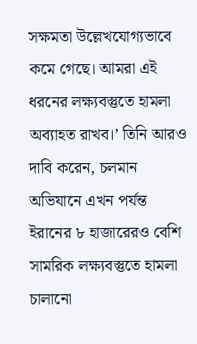সক্ষমতা উল্লেখযোগ্যভাবে কমে গেছে। আমরা এই ধরনের লক্ষ্যবস্তুতে হামলা অব্যাহত রাখব।’ তিনি আরও দাবি করেন, চলমান অভিযানে এখন পর্যন্ত ইরানের ৮ হাজারেরও বেশি সামরিক লক্ষ্যবস্তুতে হামলা চালানো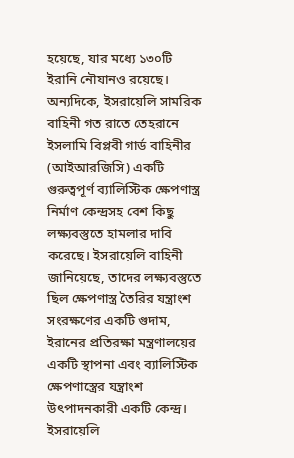হয়েছে, যার মধ্যে ১৩০টি ইরানি নৌযানও রয়েছে।
অন্যদিকে, ইসরায়েলি সামরিক বাহিনী গত রাতে তেহরানে ইসলামি বিপ্লবী গার্ড বাহিনীর (আইআরজিসি) একটি গুরুত্বপূর্ণ ব্যালিস্টিক ক্ষেপণাস্ত্র নির্মাণ কেন্দ্রসহ বেশ কিছু লক্ষ্যবস্তুতে হামলার দাবি করেছে। ইসরায়েলি বাহিনী জানিয়েছে, তাদের লক্ষ্যবস্তুতে ছিল ক্ষেপণাস্ত্র তৈরির যন্ত্রাংশ সংরক্ষণের একটি গুদাম, ইরানের প্রতিরক্ষা মন্ত্রণালয়ের একটি স্থাপনা এবং ব্যালিস্টিক ক্ষেপণাস্ত্রের যন্ত্রাংশ উৎপাদনকারী একটি কেন্দ্র।
ইসরায়েলি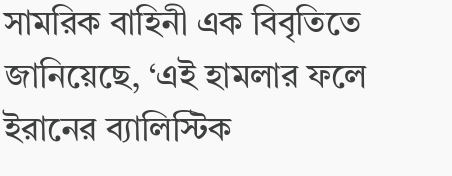সামরিক বাহিনী এক বিবৃতিতে জানিয়েছে, ‘এই হামলার ফলে ইরানের ব্যালিস্টিক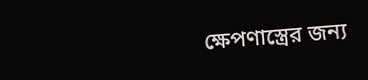ক্ষেপণাস্ত্রের জন্য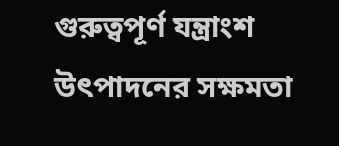গুরুত্বপূর্ণ যন্ত্রাংশ উৎপাদনের সক্ষমতা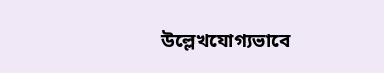উল্লেখযোগ্যভাবে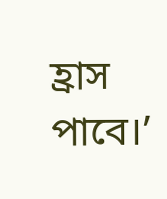হ্রাস পাবে।’